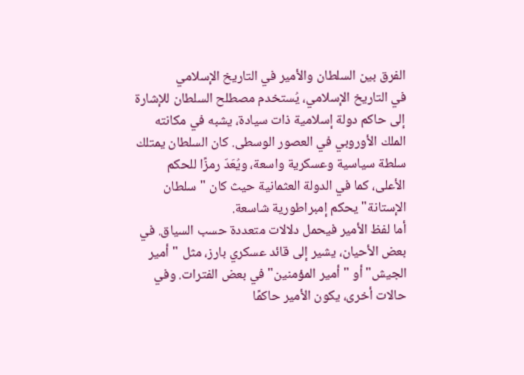الفرق بين السلطان والأمير في التاريخ الإسلامي
في التاريخ الإسلامي، يُستخدم مصطلح السلطان للإشارة إلى حاكم دولة إسلامية ذات سيادة، يشبه في مكانته الملك الأوروبي في العصور الوسطى. كان السلطان يمتلك سلطة سياسية وعسكرية واسعة، ويُعَدّ رمزًا للحكم الأعلى، كما في الدولة العثمانية حيث كان "سلطان الإستانة" يحكم إمبراطورية شاسعة.
أما لفظ الأمير فيحمل دلالات متعددة حسب السياق. في بعض الأحيان، يشير إلى قائد عسكري بارز، مثل "أمير الجيش" أو "أمير المؤمنين" في بعض الفترات. وفي حالات أخرى، يكون الأمير حاكمًا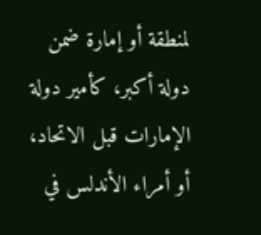لمنطقة أو إمارة ضمن دولة أكبر، كأمير دولة الإمارات قبل الاتحاد، أو أمراء الأندلس في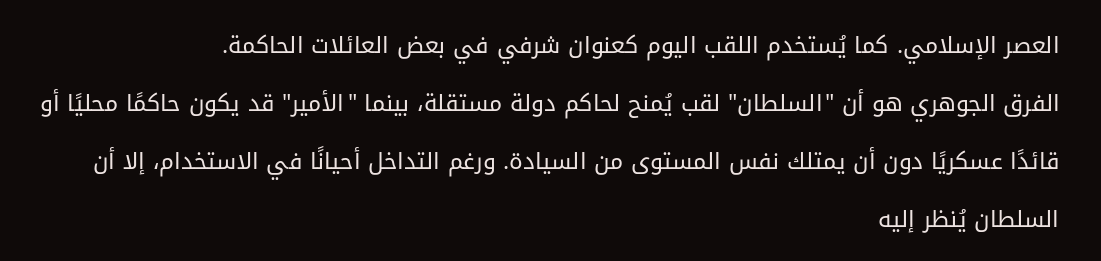العصر الإسلامي. كما يُستخدم اللقب اليوم كعنوان شرفي في بعض العائلات الحاكمة.
الفرق الجوهري هو أن "السلطان" لقب يُمنح لحاكم دولة مستقلة، بينما "الأمير" قد يكون حاكمًا محليًا أو قائدًا عسكريًا دون أن يمتلك نفس المستوى من السيادة. ورغم التداخل أحيانًا في الاستخدام، إلا أن السلطان يُنظر إليه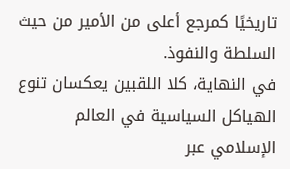تاريخيًا كمرجع أعلى من الأمير من حيث السلطة والنفوذ.
في النهاية، كلا اللقبين يعكسان تنوع الهياكل السياسية في العالم الإسلامي عبر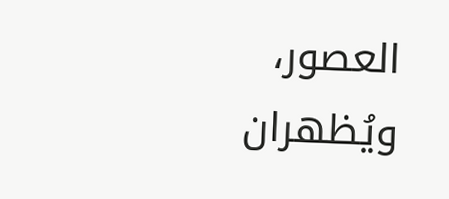العصور، ويُظهران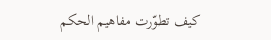كيف تطوّرت مفاهيم الحكم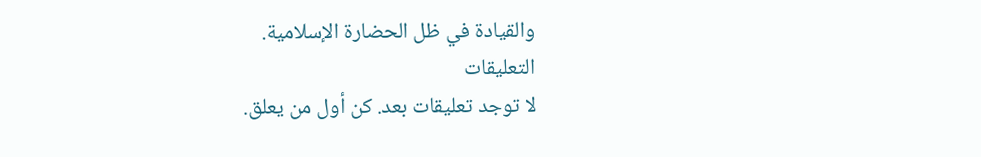والقيادة في ظل الحضارة الإسلامية.
التعليقات
لا توجد تعليقات بعد. كن أول من يعلق.